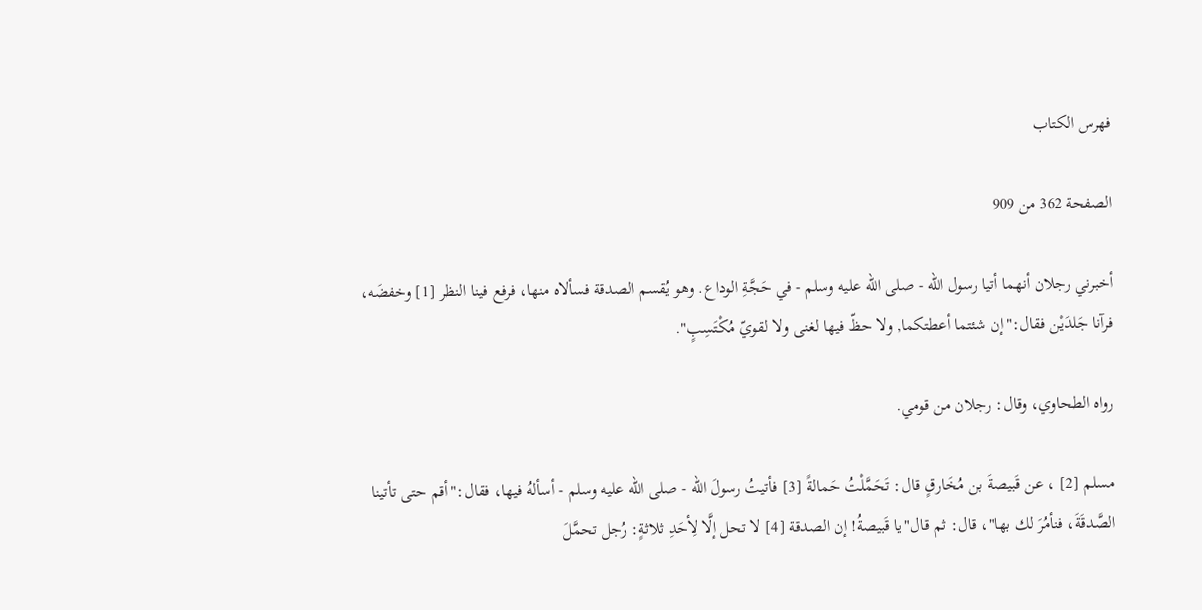فهرس الكتاب

الصفحة 362 من 909

أخبرني رجلان أنهما أتيا رسول الله - صلى الله عليه وسلم - في حَجَّةِ الوداع. وهو يُقسم الصدقة فسألاه منها، فرفع فينا النظر [1] وخفضَه، فرآنا جَلدَيْن فقال:"إن شئتما أعطتكما, ولا حظّ فيها لغنى ولا لقويّ مُكْتَسِبٍ".

رواه الطحاوي، وقال: رجلان من قومي.

مسلم [2] ، عن قَبيصةَ بن مُخَارقٍ قال: تَحَمَّلْتُ حَمالةً [3] فأتيتُ رسولَ الله - صلى الله عليه وسلم - أسألهُ فيها، فقال:"أقم حتى تأتينا الصَّدقَةَ، فنأمُرَ لك بها"، قال: ثم قال"يا قَبيصةُ! إن الصدقة [4] لا تحل إلَّا لِأحَدِ ثلاثةٍ: رُجل تحمَّلَ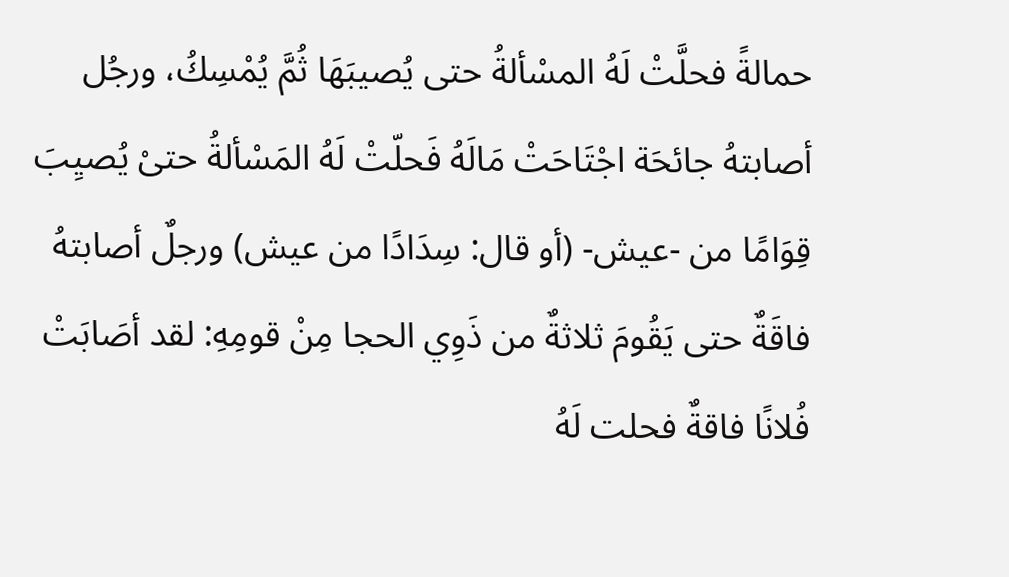حمالةً فحلَّتْ لَهُ المسْألةُ حتى يُصيبَهَا ثُمَّ يُمْسِكُ، ورجُل أصابتهُ جائحَة اجْتَاحَتْ مَالَهُ فَحلّتْ لَهُ المَسْألةُ حتىْ يُصيِبَ قِوَامًا من -عيش- (أو قال: سِدَادًا من عيش) ورجلٌ أصابتهُ فاقَةٌ حتى يَقُومَ ثلاثةٌ من ذَوِي الحجا مِنْ قومِهِ: لقد أصَابَتْ فُلانًا فاقةٌ فحلت لَهُ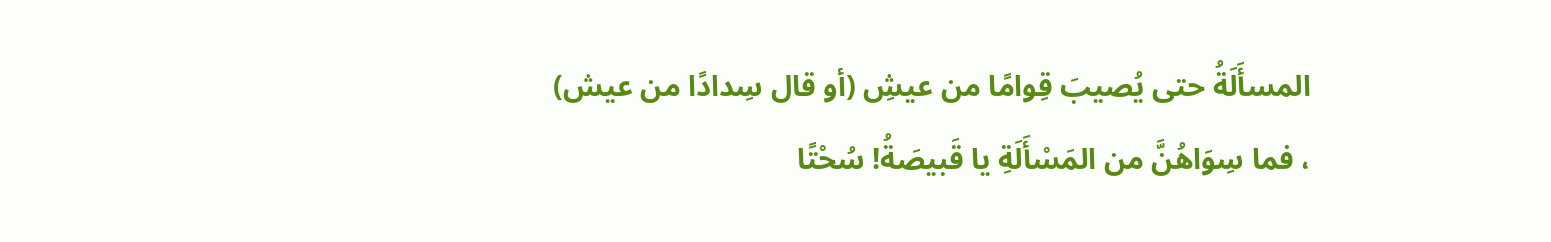المسأَلَةُ حتى يُصيبَ قِوامًا من عيشِ (أو قال سِدادًا من عيش) ، فما سِوَاهُنَّ من المَسْأَلَةِ يا قَبيصَةُ! سُحْتًا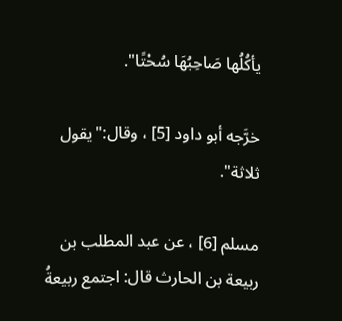يأكُلُها صَاحِبُهَا سُحْتًا".

خرَّجه أبو داود [5] ، وقال:"يقول ثلاثة".

مسلم [6] ، عن عبد المطلب بن ربيعة بن الحارث قال: اجتمع ربيعةُ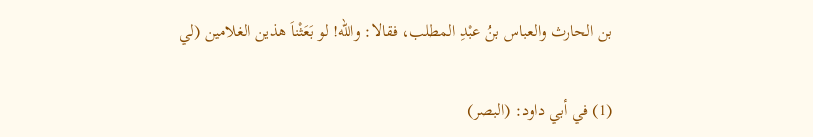بن الحارث والعباس بنُ عبْدِ المطلب، فقالا: والله! لو بَعَثْناَ هذين الغلامين (لي

(1) في أبي داود: (البصر)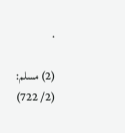.

(2) مسلم: (2/ 722)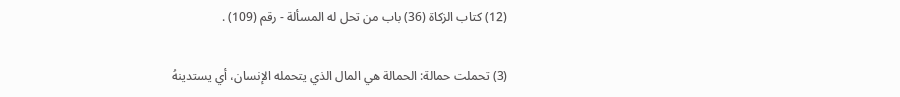(12) كتاب الزكاة (36) باب من تحل له المسألة - رقم (109) .

(3) تحملت حمالة: الحمالة هي المال الذي يتحمله الإنسان، أي يستدينهُ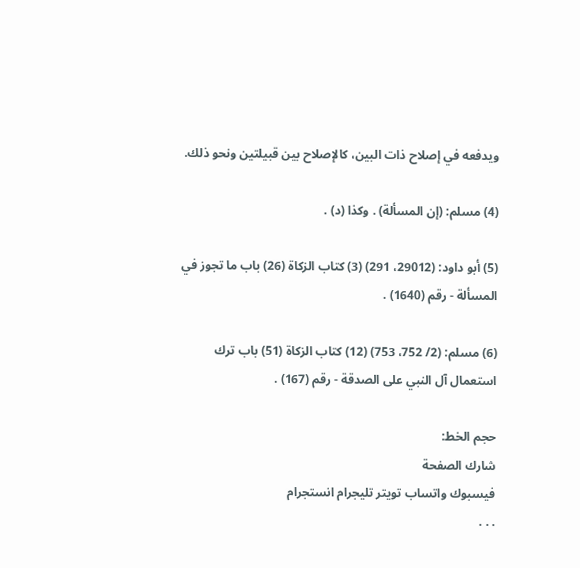ويدفعه في إصلاح ذات البين، كالإصلاح بين قبيلتين ونحو ذلك.

(4) مسلم: (إن المسألة) . وكذا (د) .

(5) أبو داود: (29012، 291) (3) كتاب الزكاة (26) باب ما تجوز في المسألة - رقم (1640) .

(6) مسلم: (2/ 752، 753) (12) كتاب الزكاة (51) باب ترك استعمال آل النبي على الصدقة - رقم (167) .

حجم الخط:
شارك الصفحة
فيسبوك واتساب تويتر تليجرام انستجرام
. . .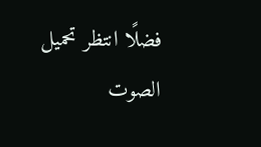فضلًا انتظر تحميل الصوت